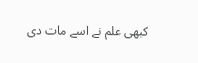کبھی علم نے اسے مات دی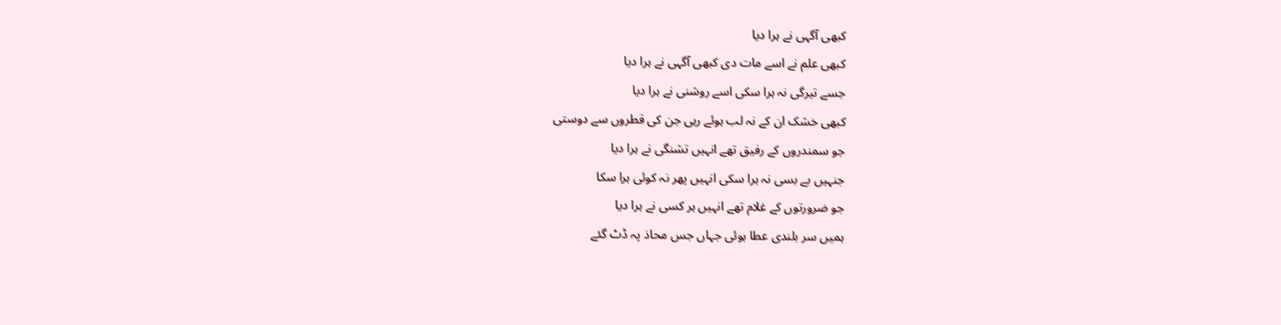کبھی آگہی نے ہرا دیا
کبھی علم نے اسے مات دی کبھی آگہی نے ہرا دیا
جسے تیرگی نہ ہرا سکی اسے روشنی نے ہرا دیا
کبھی خشک ان کے نہ لب ہوئے رہی جن کی قطروں سے دوستی
جو سمندروں کے رفیق تھے انہیں تشنگی نے ہرا دیا
جنہیں بے بسی نہ ہرا سکی انہیں پھر نہ کوئی ہرا سکا
جو ضرورتوں کے غلام تھے انہیں ہر کسی نے ہرا دیا
ہمیں سر بلندی عطا ہوئی جہاں جس محاذ پہ ڈٹ گئے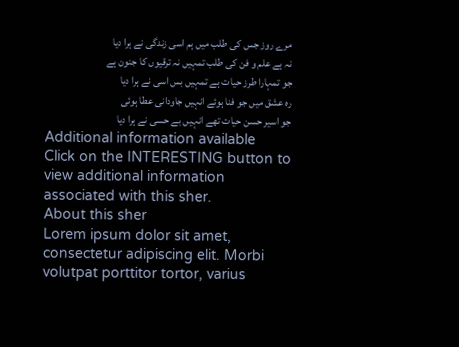مرے روز جس کی طلب میں ہم اسی زندگی نے ہرا دیا
نہ ہے علم و فن کی طلب تمہیں نہ ترقیوں کا جنون ہے
جو تمہارا طرز حیات ہے تمہیں بس اسی نے ہرا دیا
رہ عشق میں جو فنا ہوئے انہیں جاودانی عطا ہوئی
جو اسیر حسن حیات تھے انہیں بے حسی نے ہرا دیا
Additional information available
Click on the INTERESTING button to view additional information associated with this sher.
About this sher
Lorem ipsum dolor sit amet, consectetur adipiscing elit. Morbi volutpat porttitor tortor, varius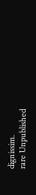dignissim.
rare Unpublished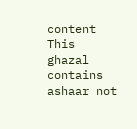content
This ghazal contains ashaar not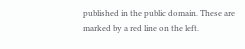published in the public domain. These are marked by a red line on the left.